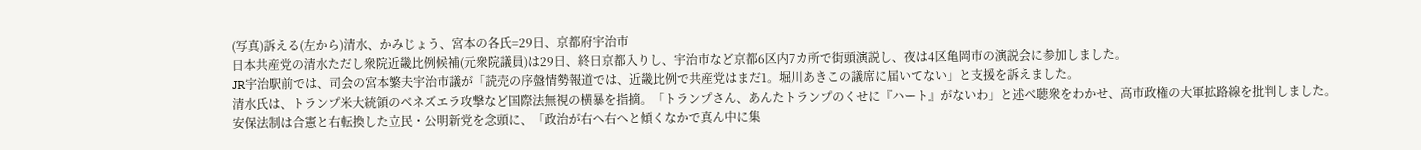(写真)訴える(左から)清水、かみじょう、宮本の各氏=29日、京都府宇治市
日本共産党の清水ただし衆院近畿比例候補(元衆院議員)は29日、終日京都入りし、宇治市など京都6区内7カ所で街頭演説し、夜は4区亀岡市の演説会に参加しました。
JR宇治駅前では、司会の宮本繁夫宇治市議が「読売の序盤情勢報道では、近畿比例で共産党はまだ1。堀川あきこの議席に届いてない」と支援を訴えました。
清水氏は、トランプ米大統領のベネズエラ攻撃など国際法無視の横暴を指摘。「トランプさん、あんたトランプのくせに『ハート』がないわ」と述べ聴衆をわかせ、高市政権の大軍拡路線を批判しました。
安保法制は合憲と右転換した立民・公明新党を念頭に、「政治が右へ右へと傾くなかで真ん中に集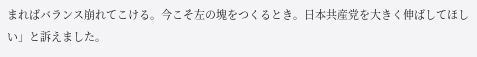まればバランス崩れてこける。今こそ左の塊をつくるとき。日本共産党を大きく伸ばしてほしい」と訴えました。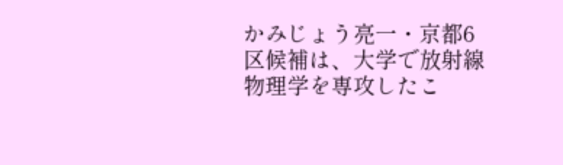かみじょう亮一・京都6区候補は、大学で放射線物理学を専攻したこ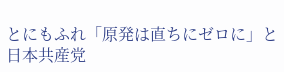とにもふれ「原発は直ちにゼロに」と日本共産党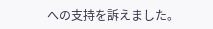への支持を訴えました。